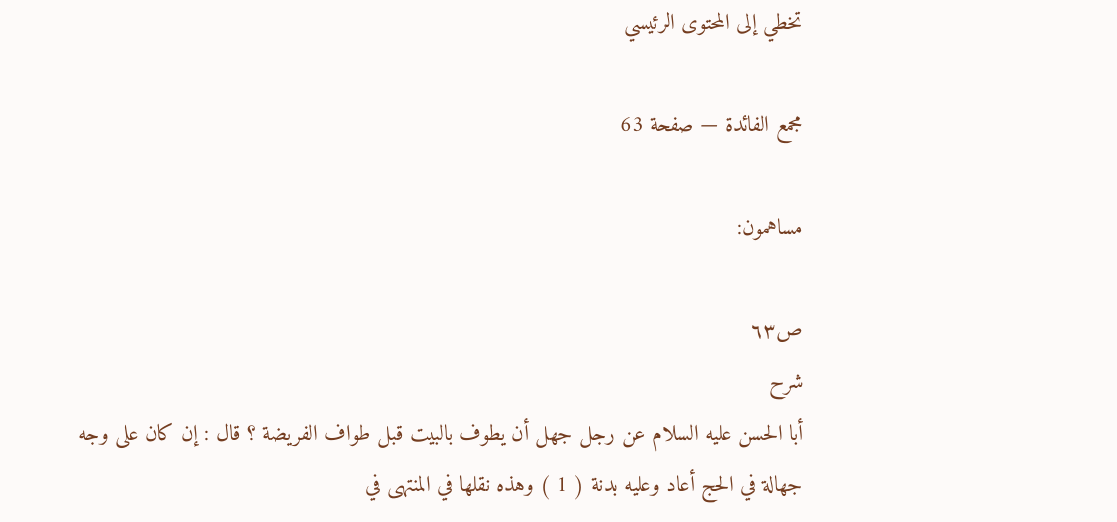تخطي إلى المحتوى الرئيسي

مجمع الفائدة — صفحة 63

مساهمون:

ص٦٣
شرح
أبا الحسن عليه السلام عن رجل جهل أن يطوف بالبيت قبل طواف الفريضة ؟ قال : إن كان على وجه جهالة في الحج أعاد وعليه بدنة ( 1 ) وهذه نقلها في المنتهى في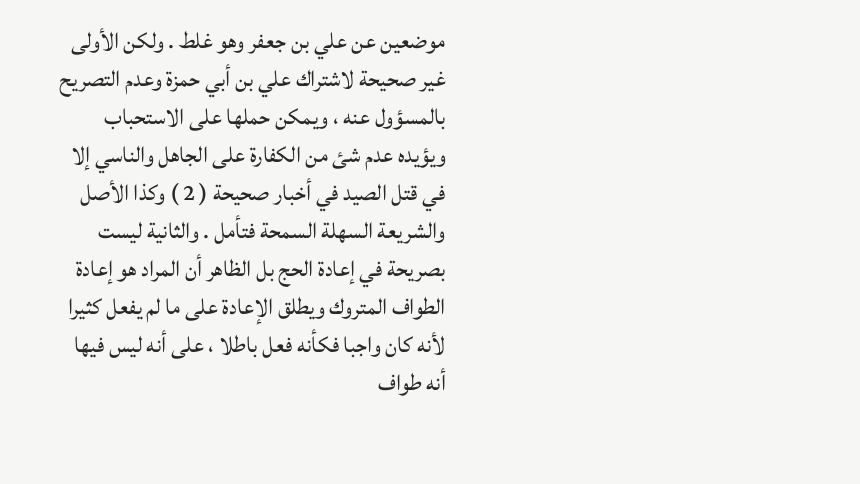موضعين عن علي بن جعفر وهو غلط . ولكن الأولى غير صحيحة لاشتراك علي بن أبي حمزة وعدم التصريح بالمسؤول عنه ، ويمكن حملها على الاستحباب ويؤيده عدم شئ من الكفارة على الجاهل والناسي إلا في قتل الصيد في أخبار صحيحة ( 2 ) وكذا الأصل والشريعة السهلة السمحة فتأمل . والثانية ليست بصريحة في إعادة الحج بل الظاهر أن المراد هو إعادة الطواف المتروك ويطلق الإعادة على ما لم يفعل كثيرا لأنه كان واجبا فكأنه فعل باطلا ، على أنه ليس فيها أنه طواف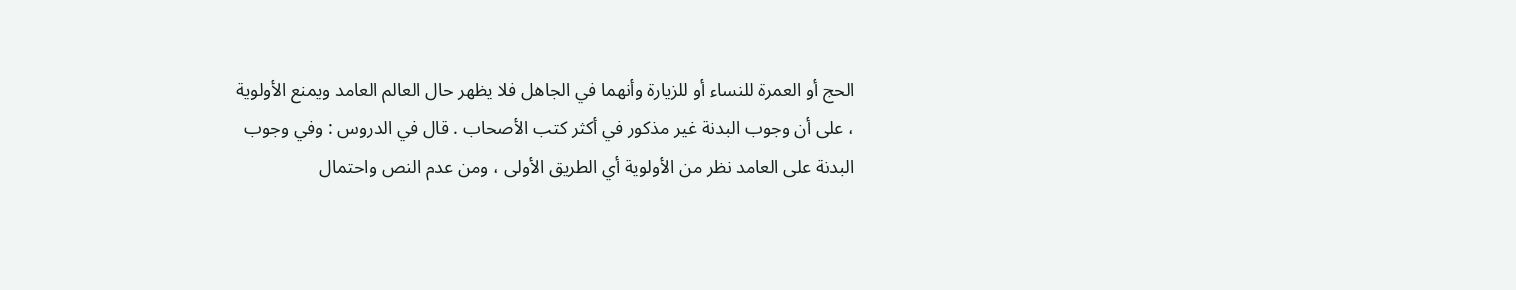الحج أو العمرة للنساء أو للزيارة وأنهما في الجاهل فلا يظهر حال العالم العامد ويمنع الأولوية ، على أن وجوب البدنة غير مذكور في أكثر كتب الأصحاب . قال في الدروس : وفي وجوب البدنة على العامد نظر من الأولوية أي الطريق الأولى ، ومن عدم النص واحتمال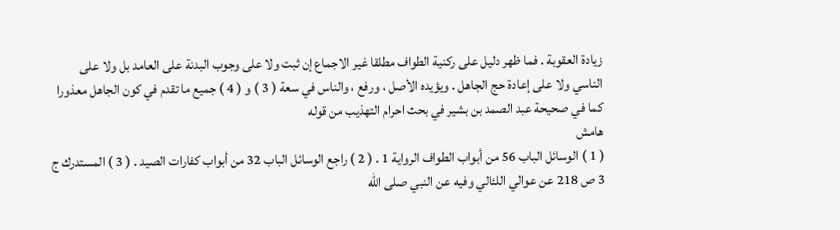زيادة العقوبة . فما ظهر دليل على ركنية الطواف مطلقا غير الاجماع إن ثبت ولا على وجوب البدنة على العامد بل ولا على الناسي ولا على إعادة حج الجاهل . ويؤيده الأصل ، ورفع ، والناس في سعة ( 3 ) و ( 4 ) جميع ما تقدم في كون الجاهل معذورا كما في صحيحة عبد الصمد بن بشير في بحث احرام التهذيب من قوله
هامش
( 1 ) الوسائل الباب 56 من أبواب الطواف الرواية 1 . ( 2 ) راجع الوسائل الباب 32 من أبواب كفارات الصيد . ( 3 ) المستدرك ج 3 ص 218 عن عوالي اللئالي وفيه عن النبي صلى الله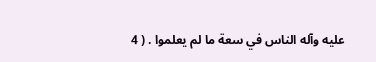عليه وآله الناس في سعة ما لم يعلموا . ( 4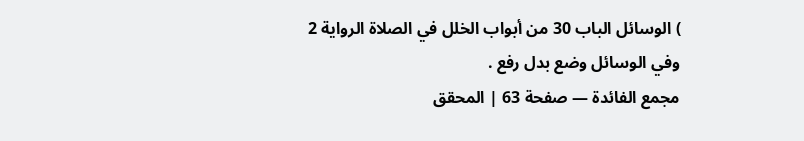) الوسائل الباب 30 من أبواب الخلل في الصلاة الرواية 2 وفي الوسائل وضع بدل رفع .
مجمع الفائدة — صفحة 63 | المحقق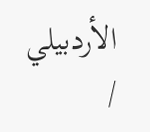الأردبيلي /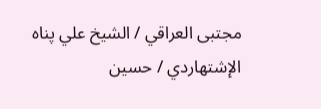مجتبى العراقي / الشيخ علي پناه الإشتهاردي / حسين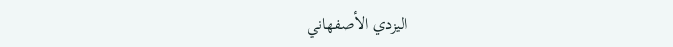اليزدي الأصفهاني